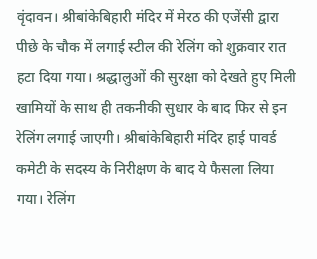वृंदावन। श्रीबांकेबिहारी मंदिर में मेरठ की एजेंसी द्वारा पीछे के चौक में लगाई स्टील की रेलिंग को शुक्रवार रात हटा दिया गया। श्रद्धालुओं की सुरक्षा को देखते हुए मिली खामियों के साथ ही तकनीकी सुधार के बाद फिर से इन रेलिंग लगाई जाएगी। श्रीबांकेबिहारी मंदिर हाई पावर्ड कमेटी के सदस्य के निरीक्षण के बाद ये फैसला लिया गया। रेलिंग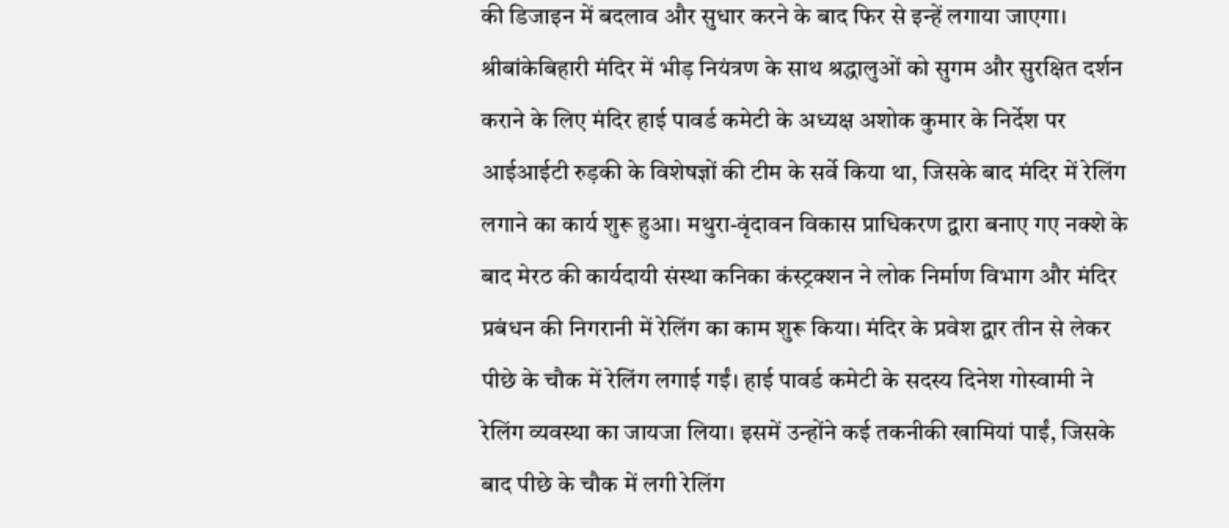की डिजाइन में बदलाव और सुधार करने के बाद फिर से इन्हें लगाया जाएगा।
श्रीबांकेबिहारी मंदिर में भीड़ नियंत्रण के साथ श्रद्धालुओं को सुगम और सुरक्षित दर्शन कराने के लिए मंदिर हाई पावर्ड कमेटी के अध्यक्ष अशोक कुमार के निर्देश पर आईआईटी रुड़की के विशेषज्ञों की टीम के सर्वे किया था, जिसके बाद मंदिर में रेलिंग लगाने का कार्य शुरू हुआ। मथुरा-वृंदावन विकास प्राधिकरण द्वारा बनाए गए नक्शे के बाद मेरठ की कार्यदायी संस्था कनिका कंस्ट्रक्शन ने लोक निर्माण विभाग और मंदिर प्रबंधन की निगरानी में रेलिंग का काम शुरू किया। मंदिर के प्रवेश द्वार तीन से लेकर पीछे के चौक में रेलिंग लगाई गईं। हाई पावर्ड कमेटी के सदस्य दिनेश गोस्वामी ने रेलिंग व्यवस्था का जायजा लिया। इसमें उन्होंने कई तकनीकी खामियां पाईं, जिसके बाद पीछे के चौक में लगी रेलिंग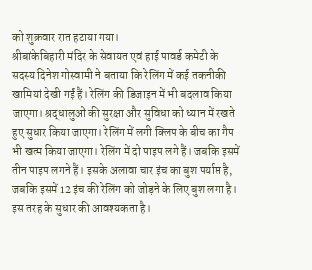को शुक्रवार रात हटाया गया।
श्रीबांकेबिहारी मंदिर के सेवायत एवं हाई पावर्ड कमेटी के सदस्य दिनेश गोस्वामी ने बताया कि रेलिंग में कई तकनीकी खामियां देखी गईं हैं। रेलिंग की डिजाइन में भी बदलाव किया जाएगा। श्रद्धालुओं की सुरक्षा और सुविधा को ध्यान में रखते हुए सुधार किया जाएगा। रेलिंग में लगी क्लिप के बीच का गैप भी खत्म किया जाएगा। रेलिंग में दो पाइप लगे हैं। जबकि इसमें तीन पाइप लगने हैं। इसके अलावा चार इंच का बुश पर्याप्त है, जबकि इसमें 12 इंच की रेलिंग को जोड़ने के लिए बुश लगा है। इस तरह के सुधार की आवश्यकता है।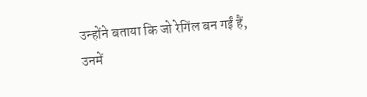उन्होंने बताया कि जो रेगिंल बन गईं हैं, उनमें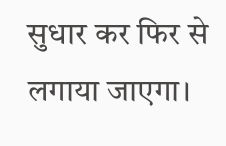सुधार कर फिर से लगाया जाएगा।